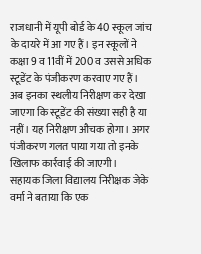राजधानी में यूपी बोर्ड के 40 स्कूल जांच के दायरे में आ गए हैं। इन स्कूलों ने कक्षा 9 व 11वीं में 200 व उससे अधिक स्टूडेंट के पंजीकरण करवाए गए हैं।
अब इनका स्थलीय निरीक्षण कर देखा जाएगा कि स्टूडेंट की संख्या सही है या नहीं। यह निरीक्षण औचक होगा। अगर पंजीकरण गलत पाया गया तो इनके खिलाफ कार्रवाई की जाएगी।
सहायक जिला विद्यालय निरीक्षक जेके वर्मा ने बताया कि एक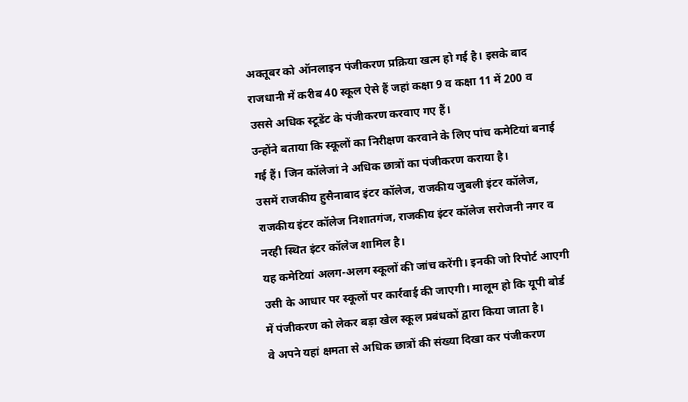अक्तूबर को ऑनलाइन पंजीकरण प्रक्रिया खत्म हो गई है। इसके बाद राजधानी में करीब 40 स्कूल ऐसे हैं जहां कक्षा 9 व कक्षा 11 में 200 व उससे अधिक स्टूडेंट के पंजीकरण करवाए गए हैं।
उन्होंने बताया कि स्कूलों का निरीक्षण करवाने के लिए पांच कमेटियां बनाई गई हैं। जिन कॉलेजां ने अधिक छात्रों का पंजीकरण कराया है।
उसमें राजकीय हुसैनाबाद इंटर कॉलेज, राजकीय जुबली इंटर कॉलेज, राजकीय इंटर कॉलेज निशातगंज, राजकीय इंटर कॉलेज सरोजनी नगर व नरही स्थित इंटर कॉलेज शामिल है।
यह कमेटियां अलग-अलग स्कूलों की जांच करेंगी। इनकी जो रिपोर्ट आएगी उसी के आधार पर स्कूलों पर कार्रवाई की जाएगी। मालूम हो कि यूपी बोर्ड में पंजीकरण को लेकर बड़ा खेल स्कूल प्रबंधकों द्वारा किया जाता है।
वे अपने यहां क्षमता से अधिक छात्रों की संख्या दिखा कर पंजीकरण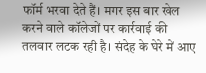फॉर्म भरवा देते हैं। मगर इस बार खेल करने वाले कॉलेजों पर कार्रवाई की तलवार लटक रही है। संदेह के घेरे में आए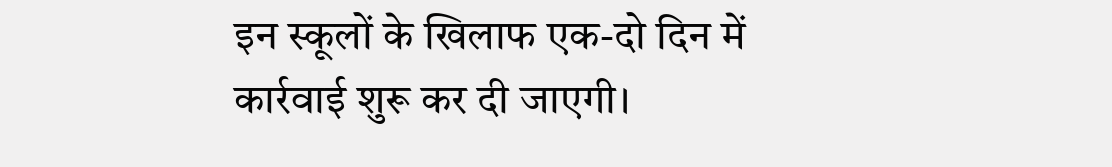इन स्कूलों के खिलाफ एक-दो दिन में कार्रवाई शुरू कर दी जाएगी।